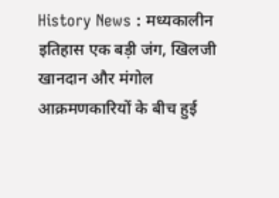History News : मध्यकालीन इतिहास एक बड़ी जंग, खिलजी खानदान और मंगोल आक्रमणकारियों के बीच हुई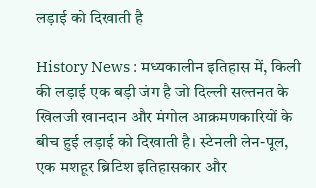लड़ाई को दिखाती है

History News : मध्यकालीन इतिहास में, किली की लड़ाई एक बड़ी जंग है जो दिल्ली सल्तनत के खिलजी खानदान और मंगोल आक्रमणकारियों के बीच हुई लड़ाई को दिखाती है। स्टेनली लेन-पूल, एक मशहूर ब्रिटिश इतिहासकार और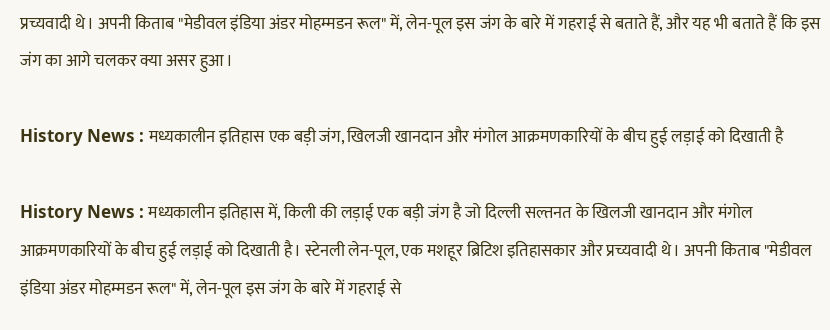प्रच्यवादी थे। अपनी किताब "मेडीवल इंडिया अंडर मोहम्मडन रूल" में, लेन-पूल इस जंग के बारे में गहराई से बताते हैं, और यह भी बताते हैं कि इस जंग का आगे चलकर क्या असर हुआ।

History News : मध्यकालीन इतिहास एक बड़ी जंग, खिलजी खानदान और मंगोल आक्रमणकारियों के बीच हुई लड़ाई को दिखाती है

History News : मध्यकालीन इतिहास में, किली की लड़ाई एक बड़ी जंग है जो दिल्ली सल्तनत के खिलजी खानदान और मंगोल आक्रमणकारियों के बीच हुई लड़ाई को दिखाती है। स्टेनली लेन-पूल, एक मशहूर ब्रिटिश इतिहासकार और प्रच्यवादी थे। अपनी किताब "मेडीवल इंडिया अंडर मोहम्मडन रूल" में, लेन-पूल इस जंग के बारे में गहराई से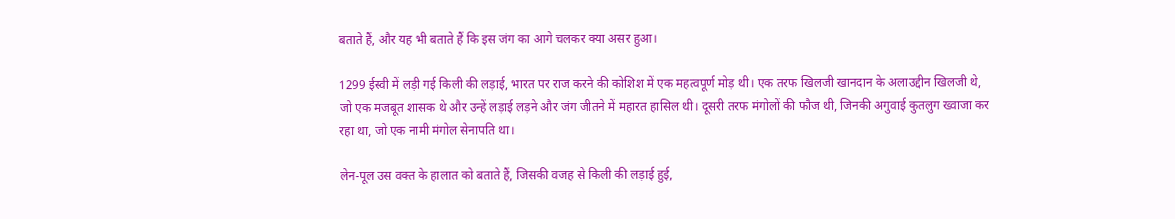बताते हैं, और यह भी बताते हैं कि इस जंग का आगे चलकर क्या असर हुआ।

1299 ईस्वी में लड़ी गई किली की लड़ाई, भारत पर राज करने की कोशिश में एक महत्वपूर्ण मोड़ थी। एक तरफ खिलजी खानदान के अलाउद्दीन खिलजी थे, जो एक मजबूत शासक थे और उन्हें लड़ाई लड़ने और जंग जीतने में महारत हासिल थी। दूसरी तरफ मंगोलों की फौज थी, जिनकी अगुवाई कुतलुग ख्वाजा कर रहा था, जो एक नामी मंगोल सेनापति था।

लेन-पूल उस वक्त के हालात को बताते हैं, जिसकी वजह से किली की लड़ाई हुई,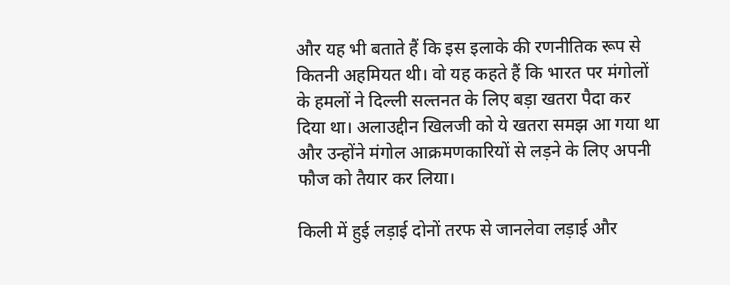और यह भी बताते हैं कि इस इलाके की रणनीतिक रूप से कितनी अहमियत थी। वो यह कहते हैं कि भारत पर मंगोलों के हमलों ने दिल्ली सल्तनत के लिए बड़ा खतरा पैदा कर दिया था। अलाउद्दीन खिलजी को ये खतरा समझ आ गया था और उन्होंने मंगोल आक्रमणकारियों से लड़ने के लिए अपनी फौज को तैयार कर लिया।

किली में हुई लड़ाई दोनों तरफ से जानलेवा लड़ाई और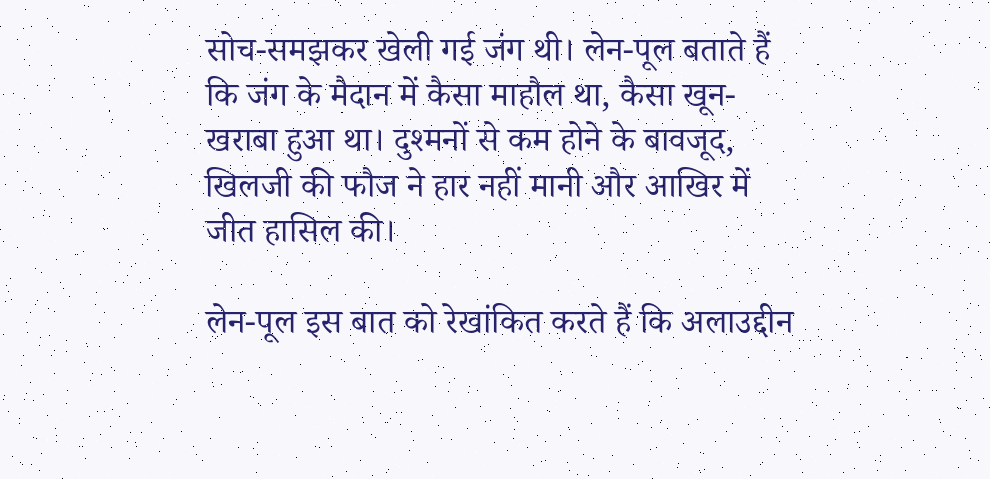सोच-समझकर खेली गई जंग थी। लेन-पूल बताते हैं कि जंग के मैदान में कैसा माहौल था, कैसा खून-खराबा हुआ था। दुश्मनों से कम होने के बावजूद, खिलजी की फौज ने हार नहीं मानी और आखिर में जीत हासिल की।

लेन-पूल इस बात को रेखांकित करते हैं कि अलाउद्दीन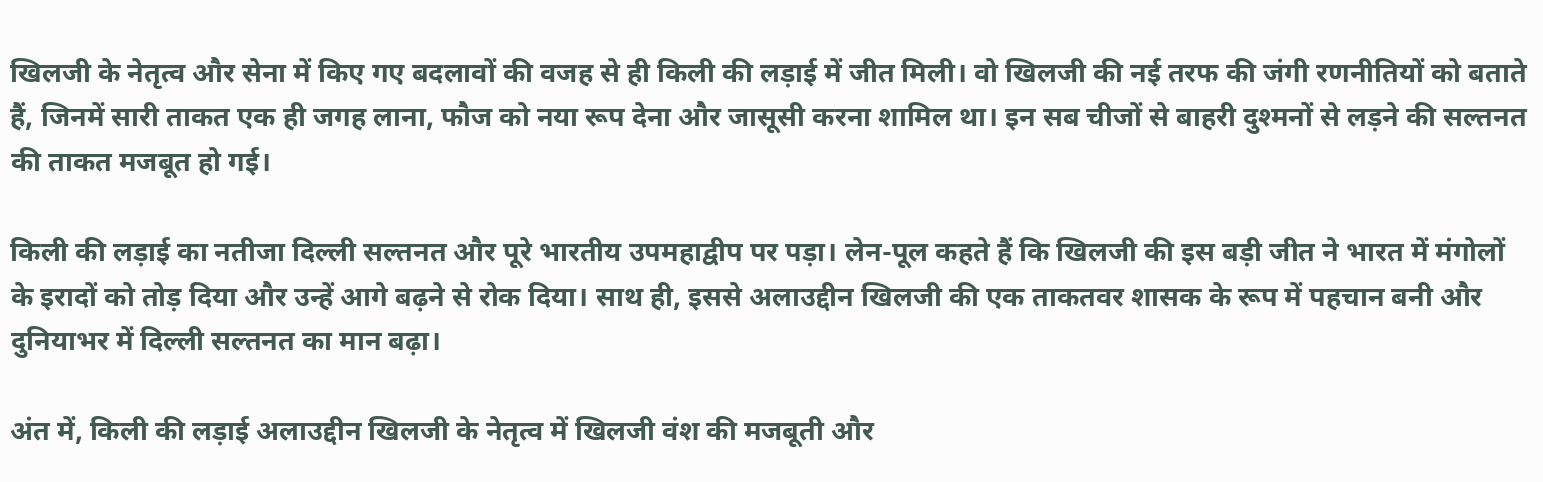खिलजी के नेतृत्व और सेना में किए गए बदलावों की वजह से ही किली की लड़ाई में जीत मिली। वो खिलजी की नई तरफ की जंगी रणनीतियों को बताते हैं, जिनमें सारी ताकत एक ही जगह लाना, फौज को नया रूप देना और जासूसी करना शामिल था। इन सब चीजों से बाहरी दुश्मनों से लड़ने की सल्तनत की ताकत मजबूत हो गई।

किली की लड़ाई का नतीजा दिल्ली सल्तनत और पूरे भारतीय उपमहाद्वीप पर पड़ा। लेन-पूल कहते हैं कि खिलजी की इस बड़ी जीत ने भारत में मंगोलों के इरादों को तोड़ दिया और उन्हें आगे बढ़ने से रोक दिया। साथ ही, इससे अलाउद्दीन खिलजी की एक ताकतवर शासक के रूप में पहचान बनी और दुनियाभर में दिल्ली सल्तनत का मान बढ़ा।

अंत में, किली की लड़ाई अलाउद्दीन खिलजी के नेतृत्व में खिलजी वंश की मजबूती और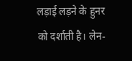लड़ाई लड़ने के हुनर को दर्शाती है। लेन-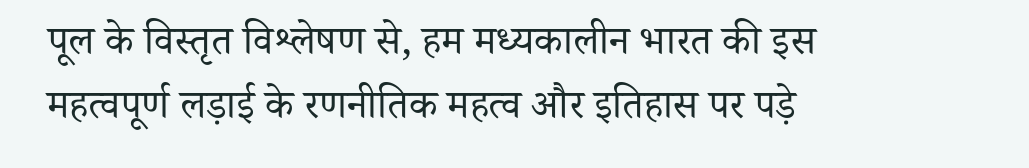पूल के विस्तृत विश्लेषण से, हम मध्यकालीन भारत की इस महत्वपूर्ण लड़ाई के रणनीतिक महत्व और इतिहास पर पड़े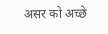असर को अच्छे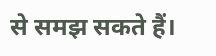से समझ सकते हैं।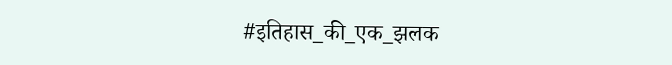#इतिहास_की_एक_झलक